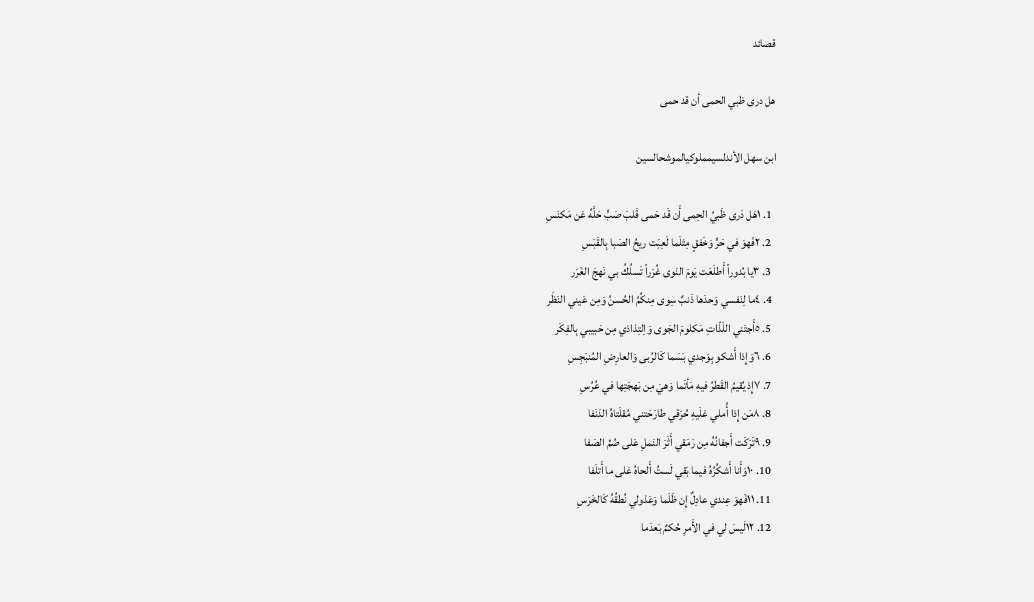قصائد

هل درى ظبي الحمى أن قد حمى

ابن سهل الأندلسيمملوكيالموشحالسين

  1. ١هَل دَرى ظَبيُ الحِمى أَن قَد حَمى قَلبَ صَبٍّ حَلَّهُ عَن مَكنَسِ
  2. ٢فَهوَ في حَرٍّ وَخَفقٍ مِثلَما لَعِبَت ريحُ الصَبا بِالقَبَسِ
  3. ٣يا بُدوراً أَطلَعَت يَومَ النَوى غُرَراً تَسلُكُ بي نَهجَ الغَرَر
  4. ٤ما لِنَفسي وَحدَها ذَنبٌ سِوى مِنكُمُ الحُسنُ وَمِن عَيني النَظَر
  5. ٥أَجتَني اللَذّاتِ مَكلومَ الجَوى وَاِلتِذاذي مِن حَبيبي بِالفِكَر
  6. ٦وَإِذا أَشكو بِوَجدي بَسَما كَالرُبى وَالعارِضِ المُنبَجِسِ
  7. ٧إِذ يُقيمُ القَطرُ فيهِ مَأتَما وَهيَ مِن بَهجَتِها في عُرُسِ
  8. ٨مَن إِذا أُملي عَلَيهِ حُرَقي طارَحَتني مُقلَتاهُ الدَنَفا
  9. ٩تَرَكَت أَجفانُهُ مِن رَمَقي أَثَرَ النَملِ عَلى صُمِّ الصَفا
  10. ١٠وَأَنا أَشكُرُهُ فيما بَقي لَستُ أَلحاهُ عَلى ما أَتلَفا
  11. ١١فَهوَ عِندي عادِلٌ إِن ظَلَما وَعَذولي نُطقُهُ كَالخَرَسِ
  12. ١٢لَيسَ لي في الأَمرِ حُكمٌ بَعدَما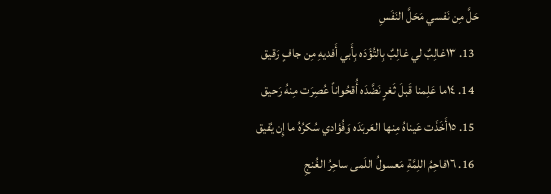حَلَّ مِن نَفسي مَحَلَّ النَفَسِ
  13. ١٣غالِبٌ لي غالِبٌ بِالتُؤَدَه بِأَبي أَفديهِ مِن جافٍ رَقيق
  14. ١٤ما عَلِمنا قَبلَ ثَغرٍ نَضَّدَه أُقحُواناً عُصِرَت مِنهُ رَحيق
  15. ١٥أَخَذَت عَيناهُ مِنها العَربَدَه وَفُؤادي سُكرُهُ ما إِن يُفيق
  16. ١٦فاحِمُ اللِمَّةِ مَعسولُ اللَمى ساحِرُ الغُنجِ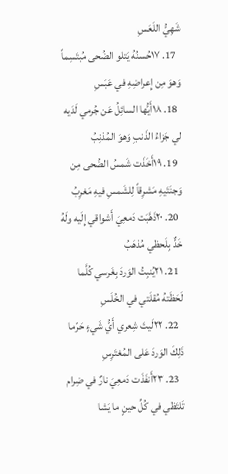شَهِيُّ اللَعَسِ
  17. ١٧حُسنُهُ يَتلو الضُحى مُبتَسِماً وَهوَ مِن إِعراضِهِ في عَبَسِ
  18. ١٨أَيُّها السائِلُ عَن جُرمي لَدَيه لي جَزاءُ الذَنبِ وَهوَ المُذنِبُ
  19. ١٩أَخَذَت شَمسُ الضُحى مِن وَجنَتَيهِ مَشرِقاً لِلشَمسِ فيهِ مَغرِبُ
  20. ٢٠ذَهَّبَت دَمعِيَ أَشواقي إِلَيه ولَهُ خَدٌّ بِلَحظي مُذهَبُ
  21. ٢١يُنبِتُ الوَردَ بِغَرسي كُلَّما لَحَظَتهُ مُقلَتي في الخُلَسِ
  22. ٢٢لَيتَ شِعري أَيُّ شَيءٍ حَرّما ذَلِكَ الوَردَ عَلى المُغتَرِسِ
  23. ٢٣أَنفَذَت دَمعِيَ نارٌ في ضِرام تَلتَظي في كُلِّ حينٍ ما يَشا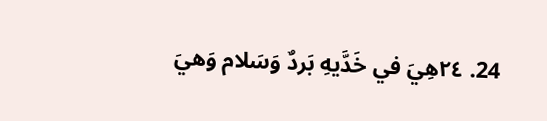24. ٢٤هِيَ في خَدَّيهِ بَردٌ وَسَلام وَهيَ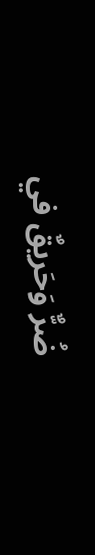ضُرٌّ وَحَريقٌ في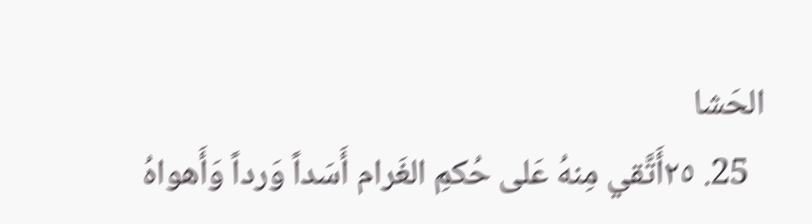الحَشا
  25. ٢٥أَتَّقي مِنهُ عَلى حُكمِ الغَرام أَسَداً وَرداً وَأَهواهُ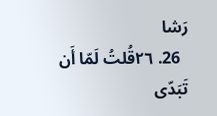رَشا
  26. ٢٦قُلتُ لَمّا أَن تَبَدّى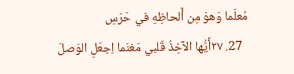مُعلَما وَهوَ مِن أَلحاظِهِ في حَرَسِ
  27. ٢٧أَيُّها الآخِذُ قَلبي مَغنَما اِجعَلِ الوَصلَ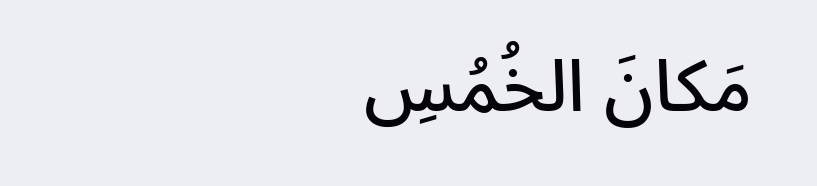مَكانَ الخُمُسِ